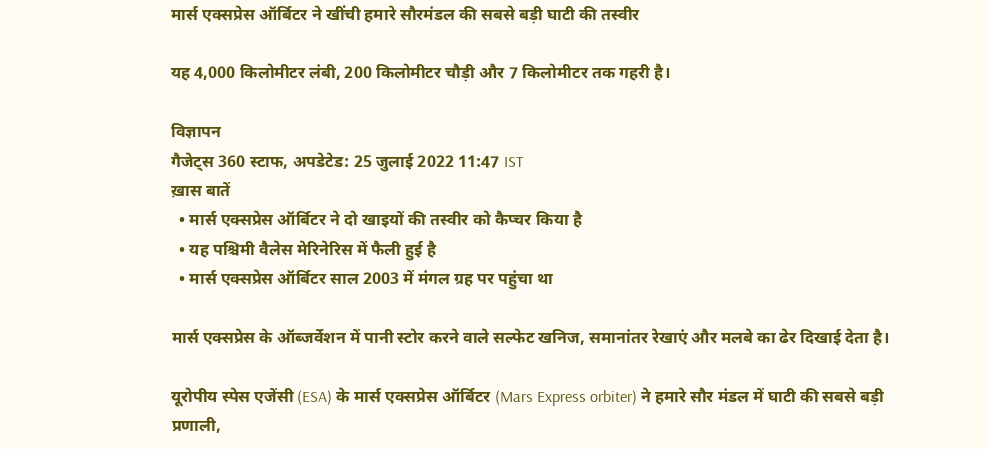मार्स एक्सप्रेस ऑर्बिटर ने खींची हमारे सौरमंडल की सबसे बड़ी घाटी की तस्‍वीर

यह 4,000 किलोमीटर लंबी, 200 किलोमीटर चौड़ी और 7 किलोमीटर तक गहरी है।

विज्ञापन
गैजेट्स 360 स्टाफ, अपडेटेड: 25 जुलाई 2022 11:47 IST
ख़ास बातें
  • मार्स एक्सप्रेस ऑर्बिटर ने दो खाइयों की तस्‍वीर को कैप्चर किया है
  • यह पश्चिमी वैलेस मेरिनेरिस में फैली हुई है
  • मार्स एक्सप्रेस ऑर्बिटर साल 2003 में मंगल ग्रह पर पहुंचा था

मार्स एक्सप्रेस के ऑब्‍जर्वेशन में पानी स्‍टोर करने वाले सल्फेट खनिज, समानांतर रेखाएं और मलबे का ढेर दिखाई देता है।

यूरोपीय स्‍पेस एजेंसी (ESA) के मार्स एक्सप्रेस ऑर्बिटर (Mars Express orbiter) ने हमारे सौर मंडल में घाटी की सबसे बड़ी प्रणाली,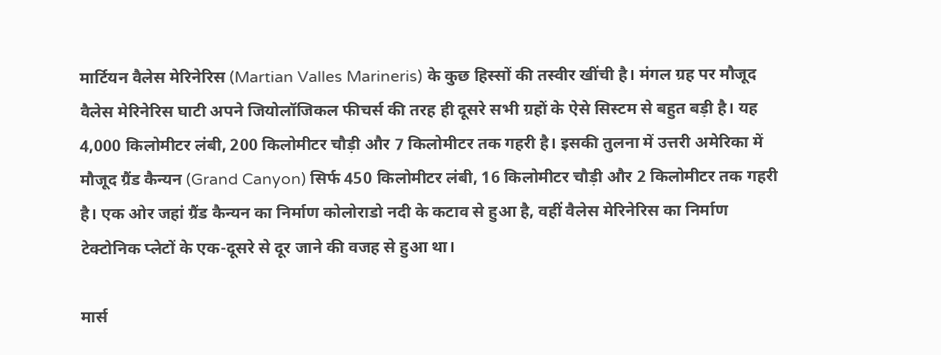मार्टियन वैलेस मेरिनेरिस (Martian Valles Marineris) के कुछ हिस्सों की तस्‍वीर खींची है। मंगल ग्रह पर मौजूद वैलेस मेरिनेरिस घाटी अपने जियोलॉजिकल फीचर्स की तरह ही दूसरे सभी ग्रहों के ऐसे सिस्‍टम से बहुत बड़ी है। यह 4,000 किलोमीटर लंबी, 200 किलोमीटर चौड़ी और 7 किलोमीटर तक गहरी है। इसकी तुलना में उत्तरी अमेरिका में मौजूद ग्रैंड कैन्यन (Grand Canyon) सिर्फ 450 किलोमीटर लंबी, 16 किलोमीटर चौड़ी और 2 किलोमीटर तक गहरी है। एक ओर जहां ग्रैंड कैन्यन का निर्माण कोलोराडो नदी के कटाव से हुआ है, वहीं वैलेस मेरिनेरिस का निर्माण टेक्टोनिक प्लेटों के एक-दूसरे से दूर जाने की वजह से हुआ था।

मार्स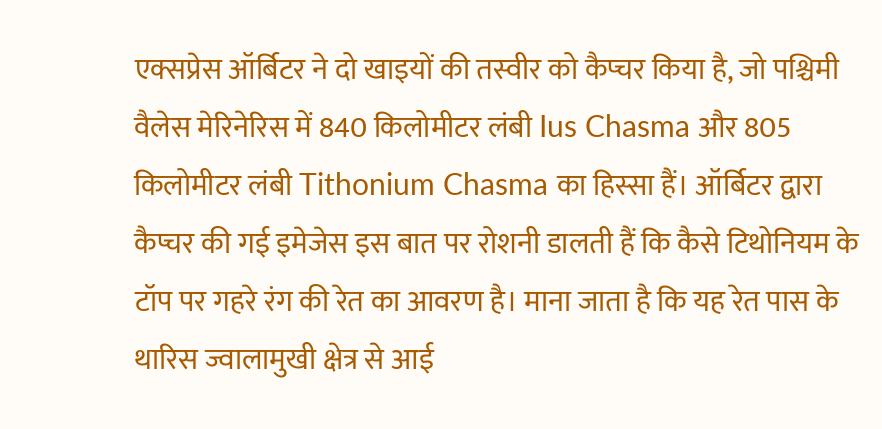एक्सप्रेस ऑर्बिटर ने दो खाइयों की तस्‍वीर को कैप्चर किया है, जो पश्चिमी वैलेस मेरिनेरिस में 840 किलोमीटर लंबी Ius Chasma और 805 किलोमीटर लंबी Tithonium Chasma का हिस्सा हैं। ऑर्बिटर द्वारा कैप्चर की गई इमेजेस इस बात पर रोशनी डालती हैं कि कैसे टिथोनियम के टॉप पर गहरे रंग की रेत का आवरण है। माना जाता है कि यह रेत पास के थारिस ज्वालामुखी क्षेत्र से आई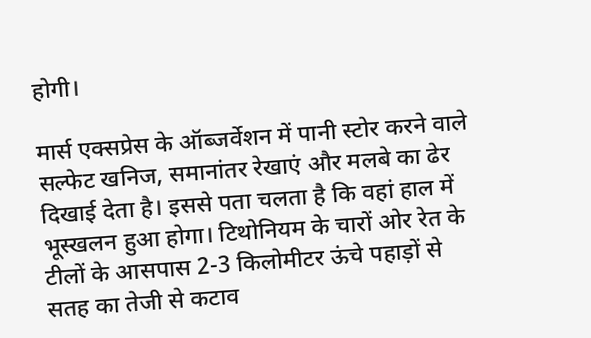होगी।

मार्स एक्सप्रेस के ऑब्‍जर्वेशन में पानी स्‍टोर करने वाले सल्फेट खनिज, समानांतर रेखाएं और मलबे का ढेर दिखाई देता है। इससे पता चलता है कि वहां हाल में भूस्खलन हुआ होगा। टिथोनियम के चारों ओर रेत के टीलों के आसपास 2-3 किलोमीटर ऊंचे पहाड़ों से सतह का तेजी से कटाव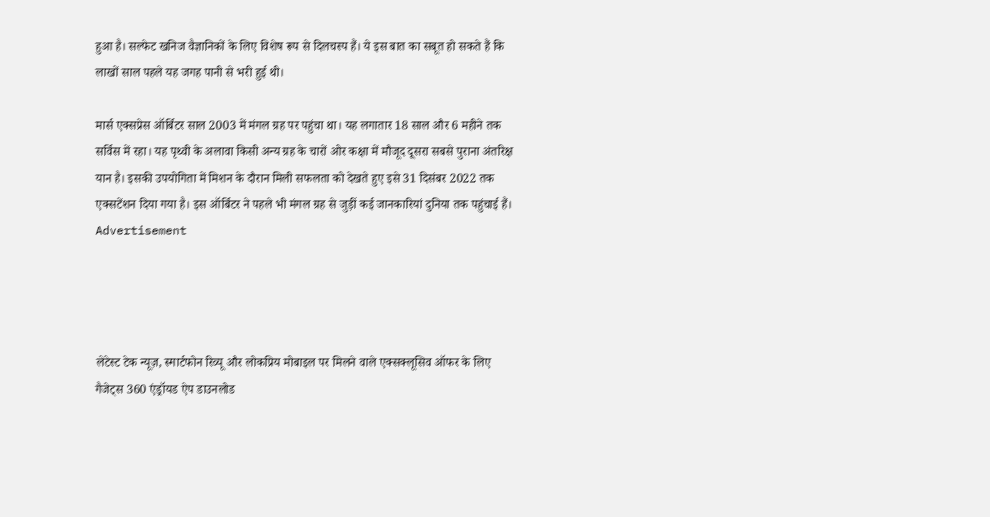हुआ है। सल्फेट खनिज वैज्ञानिकों के लिए विशेष रूप से दिलचस्प हैं। ये इस बात का सबूत हो सकते हैं कि लाखों साल पहले यह जगह पानी से भरी हुई थी।

मार्स एक्सप्रेस ऑर्बिटर साल 2003 में मंगल ग्रह पर पहुंचा था। यह लगातार 18 साल और 6 महीने तक सर्विस में रहा। यह पृथ्वी के अलावा किसी अन्य ग्रह के चारों ओर कक्षा में मौजूद दूसरा सबसे पुराना अंतरिक्ष यान है। इसकी उपयोगिता में मिशन के दौरान मिली सफलता को देखते हुए इसे 31 दिसंबर 2022 तक एक्‍सटेंशन दिया गया है। इस ऑर्बिटर ने पहले भी मंगल ग्रह से जुड़ीं कई जानकारियां दुनिया तक पहुंचाई हैं।
Advertisement




लेटेस्ट टेक न्यूज़, स्मार्टफोन रिव्यू और लोकप्रिय मोबाइल पर मिलने वाले एक्सक्लूसिव ऑफर के लिए गैजेट्स 360 एंड्रॉयड ऐप डाउनलोड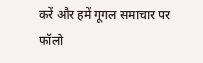करें और हमें गूगल समाचार पर फॉलो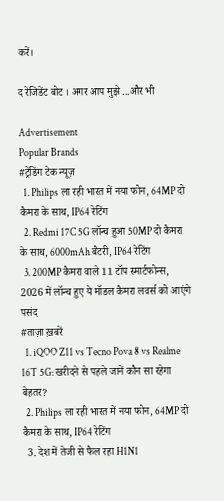करें।

द रेजिडेंट बोट । अगर आप मुझे ...और भी

Advertisement
Popular Brands
#ट्रेंडिंग टेक न्यूज़
  1. Philips ला रही भारत में नया फोन, 64MP दो कैमरा के साथ, IP64 रेटिंग
  2. Redmi 17C 5G लॉन्च हुआ 50MP दो कैमरा के साथ, 6000mAh बैटरी, IP64 रेटिंग
  3. 200MP कैमरा वाले 11 टॉप स्मार्टफोन्स, 2026 में लॉन्च हुए ये मॉडल कैमरा लवर्स को आएंगे पसंद
#ताज़ा ख़बरें
  1. iQOO Z11 vs Tecno Pova 8 vs Realme 16T 5G: खरीदने से पहले जानें कौन सा रहेगा बेहतर?
  2. Philips ला रही भारत में नया फोन, 64MP दो कैमरा के साथ, IP64 रेटिंग
  3. देश में तेजी से फैल रहा H1N1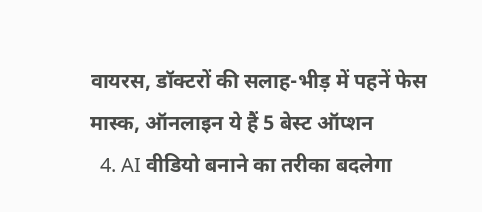वायरस, डॉक्टरों की सलाह-भीड़ में पहनें फेस मास्क, ऑनलाइन ये हैं 5 बेस्ट ऑप्शन
  4. AI वीडियो बनाने का तरीका बदलेगा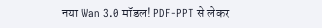नया Wan 3.0 मॉडल! PDF-PPT से लेकर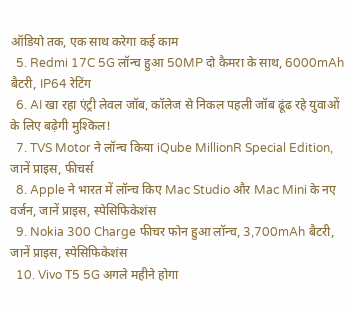ऑडियो तक, एक साथ करेगा कई काम
  5. Redmi 17C 5G लॉन्च हुआ 50MP दो कैमरा के साथ, 6000mAh बैटरी, IP64 रेटिंग
  6. AI खा रहा एंट्री लेवल जॉब, कॉलेज से निकल पहली जॉब ढूंढ रहे युवाओं के लिए बढ़ेगी मुश्किल!
  7. TVS Motor ने लॉन्च किया iQube MillionR Special Edition, जानें प्राइस, फीचर्स
  8. Apple ने भारत में लॉन्च किए Mac Studio और Mac Mini के नए वर्जन, जानें प्राइस, स्पेसिफिकेशंस
  9. Nokia 300 Charge फीचर फोन हुआ लॉन्च, 3,700mAh बैटरी, जानें प्राइस, स्पेसिफिकेशंस
  10. Vivo T5 5G अगले महीने होगा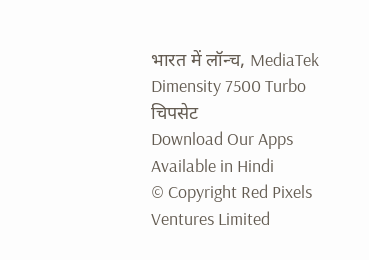भारत में लॉन्च, MediaTek Dimensity 7500 Turbo चिपसेट
Download Our Apps
Available in Hindi
© Copyright Red Pixels Ventures Limited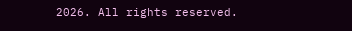2026. All rights reserved.